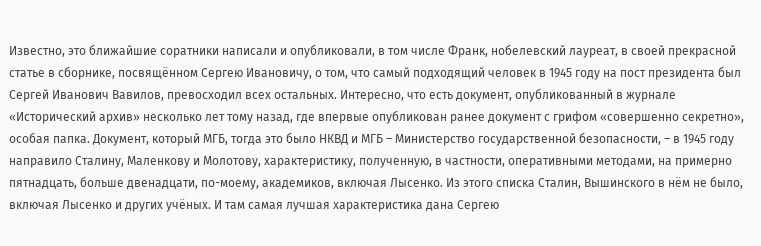Известно, это ближайшие соратники написали и опубликовали, в том числе Франк, нобелевский лауреат, в своей прекрасной статье в сборнике, посвящённом Сергею Ивановичу, о том, что самый подходящий человек в 1945 году на пост президента был Сергей Иванович Вавилов, превосходил всех остальных. Интересно, что есть документ, опубликованный в журнале «Исторический архив» несколько лет тому назад, где впервые опубликован ранее документ с грифом «совершенно секретно», особая папка. Документ, который МГБ, тогда это было НКВД и МГБ – Министерство государственной безопасности, – в 1945 году направило Сталину, Маленкову и Молотову, характеристику, полученную, в частности, оперативными методами, на примерно пятнадцать, больше двенадцати, по-моему, академиков, включая Лысенко. Из этого списка Сталин, Вышинского в нём не было, включая Лысенко и других учёных. И там самая лучшая характеристика дана Сергею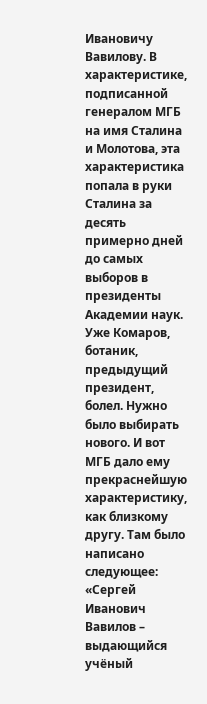Ивановичу Вавилову. В характеристике, подписанной генералом МГБ на имя Сталина и Молотова, эта характеристика попала в руки Сталина за десять примерно дней до самых выборов в президенты Академии наук. Уже Комаров, ботаник, предыдущий президент, болел. Нужно было выбирать нового. И вот МГБ дало ему прекраснейшую характеристику, как близкому другу. Там было написано следующее: «Сергей Иванович Вавилов – выдающийся учёный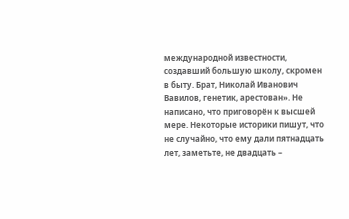международной известности, создавший большую школу, скромен в быту. Брат, Николай Иванович Вавилов, генетик, арестован». Не написано, что приговорён к высшей мере. Некоторые историки пишут, что не случайно, что ему дали пятнадцать лет, заметьте, не двадцать –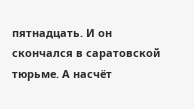пятнадцать. И он скончался в саратовской тюрьме. А насчёт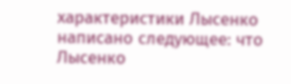характеристики Лысенко написано следующее: что Лысенко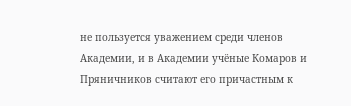не пользуется уважением среди членов Академии, и в Академии учёные Комаров и Пряничников считают его причастным к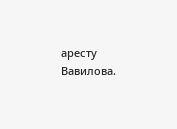аресту Вавилова.